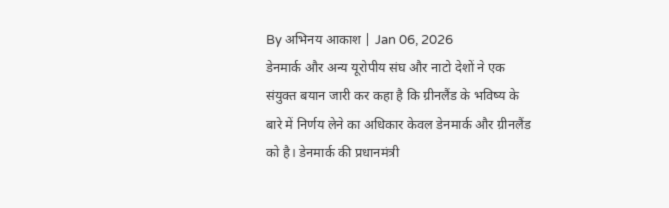By अभिनय आकाश | Jan 06, 2026
डेनमार्क और अन्य यूरोपीय संघ और नाटो देशों ने एक संयुक्त बयान जारी कर कहा है कि ग्रीनलैंड के भविष्य के बारे में निर्णय लेने का अधिकार केवल डेनमार्क और ग्रीनलैंड को है। डेनमार्क की प्रधानमंत्री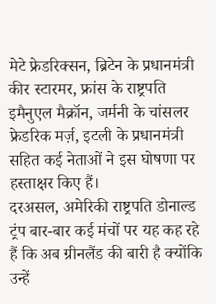मेटे फ्रेडरिक्सन, ब्रिटेन के प्रधानमंत्री कीर स्टारमर, फ्रांस के राष्ट्रपति इमैनुएल मैक्रॉन, जर्मनी के चांसलर फ्रेडरिक मर्ज़, इटली के प्रधानमंत्री सहित कई नेताओं ने इस घोषणा पर हस्ताक्षर किए हैं।
दरअसल, अमेरिकी राष्ट्रपति डोनाल्ड ट्रंप बार-बार कई मंचों पर यह कह रहे हैं कि अब ग्रीनलैंड की बारी है क्योंकि उन्हें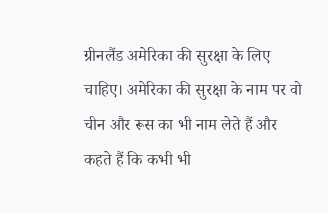ग्रीनलैंड अमेरिका की सुरक्षा के लिए चाहिए। अमेरिका की सुरक्षा के नाम पर वो चीन और रूस का भी नाम लेते हैं और कहते हैं कि कभी भी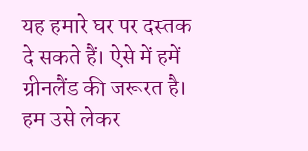यह हमारे घर पर दस्तक दे सकते हैं। ऐसे में हमें ग्रीनलैंड की जरूरत है। हम उसे लेकर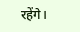रहेंगे।